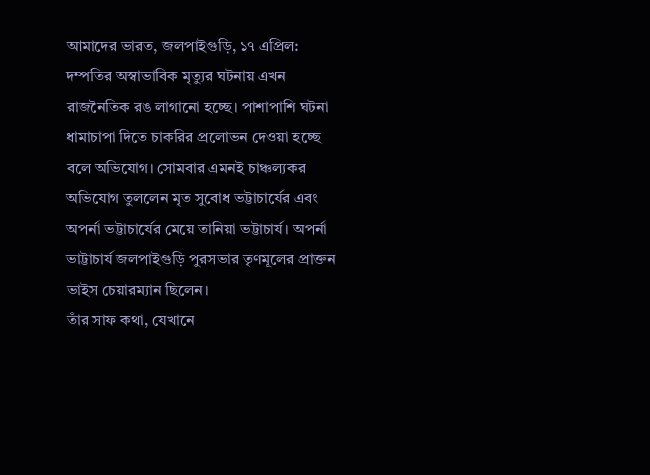আমাদের ভারত, জলপাইগুড়ি, ১৭ এপ্রিল: দম্পতির অস্বাভাবিক মৃত্যুর ঘটনায় এখন রাজনৈতিক রঙ লাগানো হচ্ছে। পাশাপাশি ঘটনা ধামাচাপা দিতে চাকরির প্রলোভন দেওয়া হচ্ছে বলে অভিযোগ। সোমবার এমনই চাঞ্চল্যকর অভিযোগ তুললেন মৃত সুবোধ ভট্টাচার্যের এবং অপর্না ভট্টাচার্যের মেয়ে তানিয়া ভট্টাচার্য। অপর্না ভাট্টাচার্য জলপাইগুড়ি পুরসভার তৃণমূলের প্রাক্তন ভাইস চেয়ারম্যান ছিলেন।
তাঁর সাফ কথা, যেখানে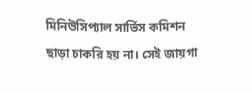মিনিউসিপ্যাল সার্ভিস কমিশন ছাড়া চাকরি হয় না। সেই জায়গা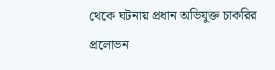থেকে ঘটনায় প্রধান অভিযুক্ত চাকরির প্রলোভন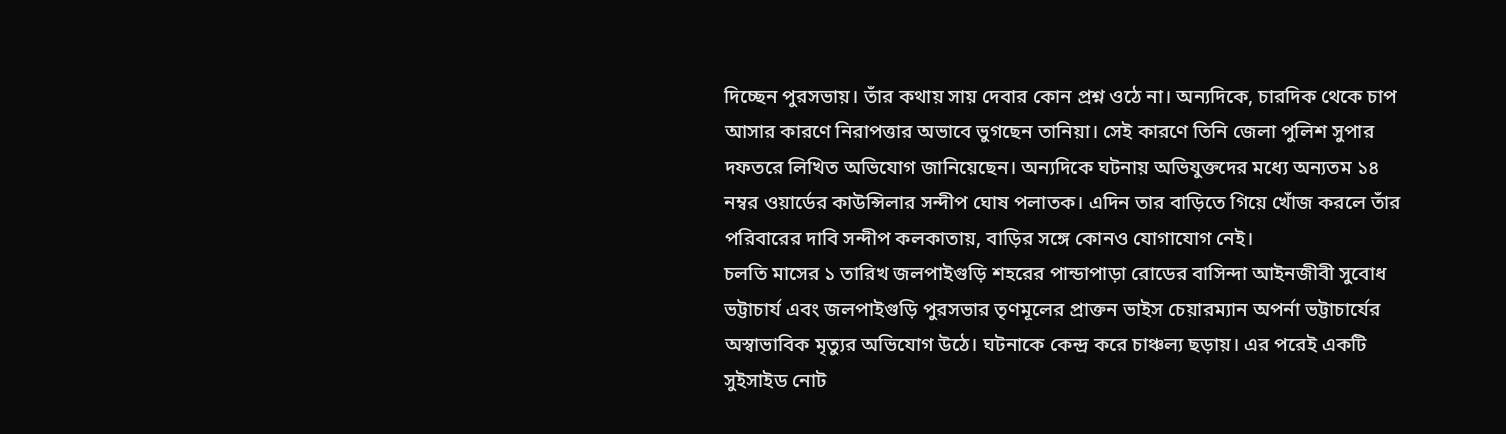দিচ্ছেন পুরসভায়। তাঁর কথায় সায় দেবার কোন প্রশ্ন ওঠে না। অন্যদিকে, চারদিক থেকে চাপ আসার কারণে নিরাপত্তার অভাবে ভুগছেন তানিয়া। সেই কারণে তিনি জেলা পুলিশ সুপার দফতরে লিখিত অভিযোগ জানিয়েছেন। অন্যদিকে ঘটনায় অভিযুক্তদের মধ্যে অন্যতম ১৪ নম্বর ওয়ার্ডের কাউন্সিলার সন্দীপ ঘোষ পলাতক। এদিন তার বাড়িতে গিয়ে খোঁজ করলে তাঁর পরিবারের দাবি সন্দীপ কলকাতায়, বাড়ির সঙ্গে কোনও যোগাযোগ নেই।
চলতি মাসের ১ তারিখ জলপাইগুড়ি শহরের পান্ডাপাড়া রোডের বাসিন্দা আইনজীবী সুবোধ ভট্টাচার্য এবং জলপাইগুড়ি পুরসভার তৃণমূলের প্রাক্তন ভাইস চেয়ারম্যান অপর্না ভট্টাচার্যের অস্বাভাবিক মৃত্যুর অভিযোগ উঠে। ঘটনাকে কেন্দ্র করে চাঞ্চল্য ছড়ায়। এর পরেই একটি সুইসাইড নোট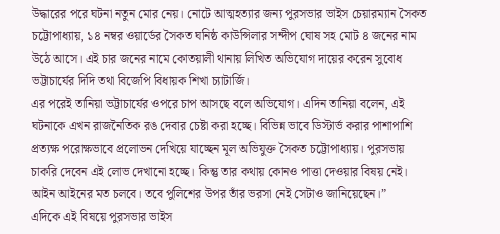উদ্ধারের পরে ঘটনা নতুন মোর নেয়। নোটে আত্মহত্যার জন্য পুরসভার ভাইস চেয়ারম্যান সৈকত চট্টোপাধ্যায়, ১৪ নম্বর ওয়ার্ডের সৈকত ঘনিষ্ঠ কাউন্সিলার সন্দীপ ঘোষ সহ মোট ৪ জনের নাম উঠে আসে। এই চার জনের নামে কোতয়ালী থানায় লিখিত অভিযোগ দায়ের করেন সুবোধ ভট্টাচার্যের দিদি তথা বিজেপি বিধায়ক শিখা চ্যাটার্জি।
এর পরেই তানিয়া ভট্টাচার্যের ওপরে চাপ আসছে বলে অভিযোগ। এদিন তানিয়া বলেন, এই ঘটনাকে এখন রাজনৈতিক রঙ দেবার চেষ্টা করা হচ্ছে। বিভিন্ন ভাবে ডিস্টার্ভ করার পাশাপাশি প্রত্যক্ষ পরোক্ষভাবে প্রলোভন দেখিয়ে যাচ্ছেন মূল অভিযুক্ত সৈকত চট্টোপাধ্যায়। পুরসভায় চাকরি দেবেন এই লোভ দেখানো হচ্ছে। কিন্তু তার কথায় কোনও পাত্তা দেওয়ার বিষয় নেই। আইন আইনের মত চলবে। তবে পুলিশের উপর তাঁর ভরসা নেই সেটাও জানিয়েছেন।”
এদিকে এই বিষয়ে পুরসভার ভাইস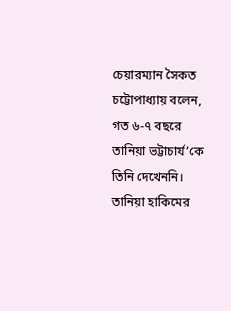চেয়ারম্যান সৈকত চট্টোপাধ্যায় বলেন, গত ৬-৭ বছরে তানিয়া ভট্টাচার্য’কে তিনি দেখেননি। তানিয়া হাকিমের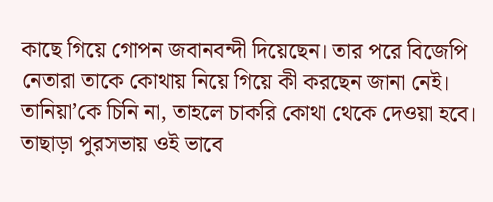কাছে গিয়ে গোপন জবানবন্দী দিয়েছেন। তার পরে বিজেপি নেতারা তাকে কোথায় নিয়ে গিয়ে কী করছেন জানা নেই। তানিয়া’কে চিনি না, তাহলে চাকরি কোথা থেকে দেওয়া হবে। তাছাড়া পুরসভায় ওই ভাবে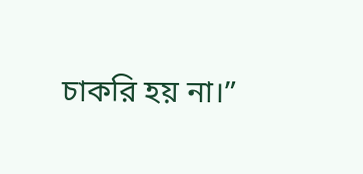চাকরি হয় না।”